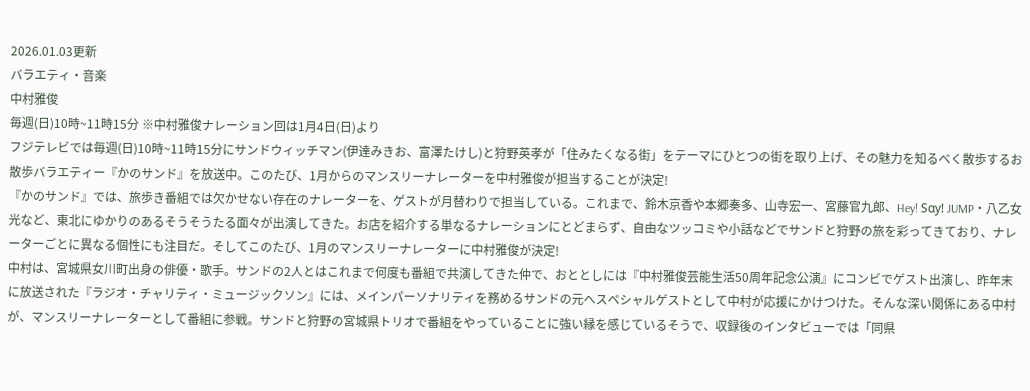2026.01.03更新
バラエティ・音楽
中村雅俊
毎週(日)10時~11時15分 ※中村雅俊ナレーション回は1月4日(日)より
フジテレビでは毎週(日)10時~11時15分にサンドウィッチマン(伊達みきお、富澤たけし)と狩野英孝が「住みたくなる街」をテーマにひとつの街を取り上げ、その魅力を知るべく散歩するお散歩バラエティー『かのサンド』を放送中。このたび、1月からのマンスリーナレーターを中村雅俊が担当することが決定!
『かのサンド』では、旅歩き番組では欠かせない存在のナレーターを、ゲストが月替わりで担当している。これまで、鈴木京香や本郷奏多、山寺宏一、宮藤官九郎、Hey! Sɑy! JUMP・八乙女光など、東北にゆかりのあるそうそうたる面々が出演してきた。お店を紹介する単なるナレーションにとどまらず、自由なツッコミや小話などでサンドと狩野の旅を彩ってきており、ナレーターごとに異なる個性にも注目だ。そしてこのたび、1月のマンスリーナレーターに中村雅俊が決定!
中村は、宮城県女川町出身の俳優・歌手。サンドの2人とはこれまで何度も番組で共演してきた仲で、おととしには『中村雅俊芸能生活50周年記念公演』にコンビでゲスト出演し、昨年末に放送された『ラジオ・チャリティ・ミュージックソン』には、メインパーソナリティを務めるサンドの元へスペシャルゲストとして中村が応援にかけつけた。そんな深い関係にある中村が、マンスリーナレーターとして番組に参戦。サンドと狩野の宮城県トリオで番組をやっていることに強い縁を感じているそうで、収録後のインタビューでは「同県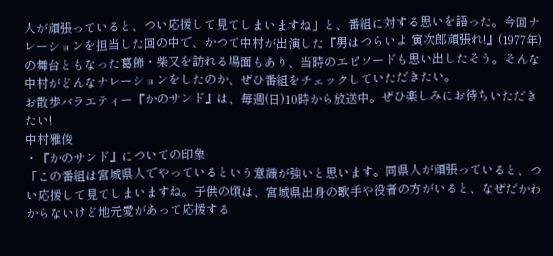人が頑張っていると、つい応援して見てしまいますね」と、番組に対する思いを語った。今回ナレーションを担当した回の中で、かつて中村が出演した『男はつらいよ 寅次郎頑張れ!』(1977年)の舞台ともなった葛飾・柴又を訪れる場面もあり、当時のエピソードも思い出したそう。そんな中村がどんなナレーションをしたのか、ぜひ番組をチェックしていただきたい。
お散歩バラエティー『かのサンド』は、毎週(日)10時から放送中。ぜひ楽しみにお待ちいただきたい!
中村雅俊
・『かのサンド』についての印象
「この番組は宮城県人でやっているという意識が強いと思います。同県人が頑張っていると、つい応援して見てしまいますね。子供の頃は、宮城県出身の歌手や役者の方がいると、なぜだかわからないけど地元愛があって応援する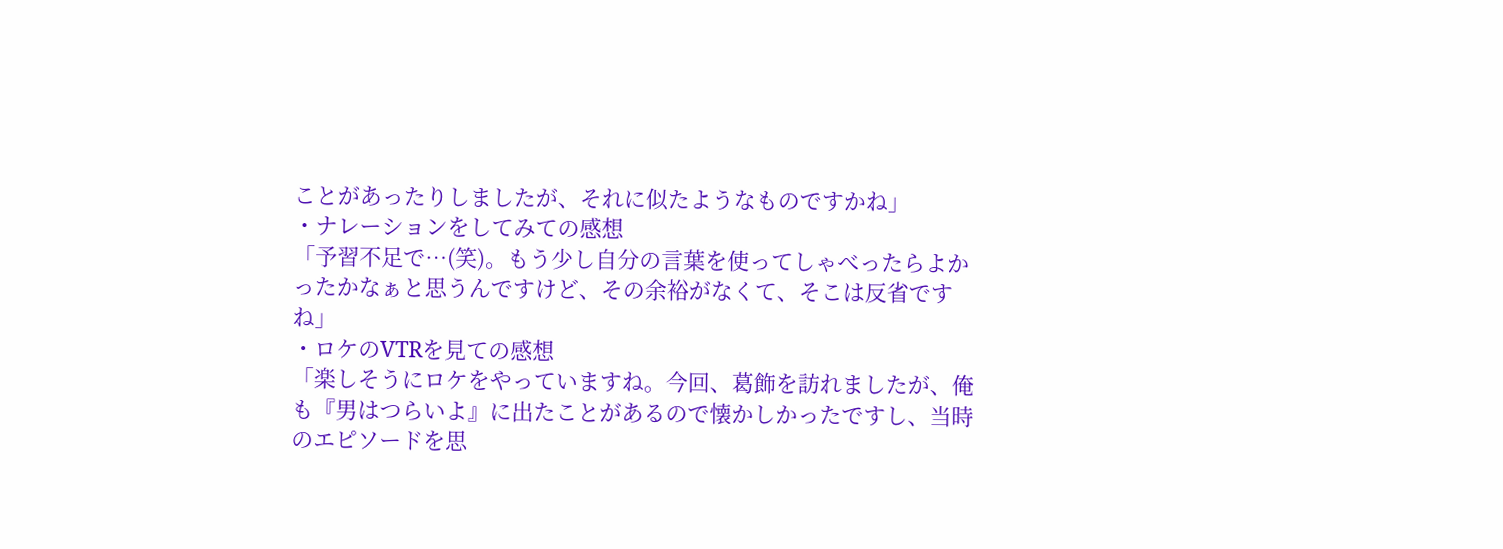ことがあったりしましたが、それに似たようなものですかね」
・ナレーションをしてみての感想
「予習不足で…(笑)。もう少し自分の言葉を使ってしゃべったらよかったかなぁと思うんですけど、その余裕がなくて、そこは反省ですね」
・ロケのVTRを見ての感想
「楽しそうにロケをやっていますね。今回、葛飾を訪れましたが、俺も『男はつらいよ』に出たことがあるので懐かしかったですし、当時のエピソードを思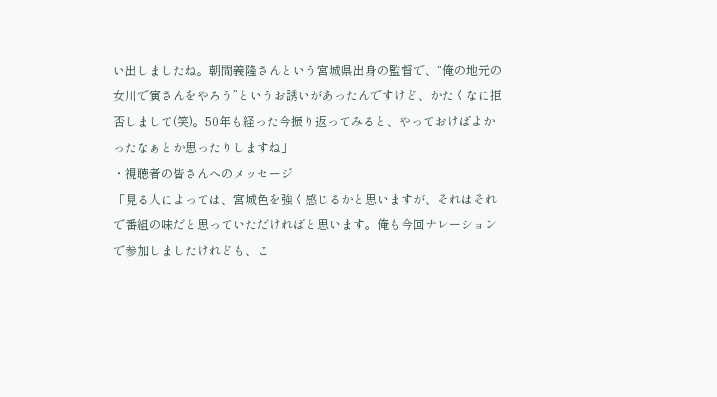い出しましたね。朝間義隆さんという宮城県出身の監督で、“俺の地元の女川で寅さんをやろう”というお誘いがあったんですけど、かたくなに拒否しまして(笑)。50年も経った今振り返ってみると、やっておけばよかったなぁとか思ったりしますね」
・視聴者の皆さんへのメッセージ
「見る人によっては、宮城色を強く感じるかと思いますが、それはそれで番組の味だと思っていただければと思います。俺も今回ナレーションで参加しましたけれども、こ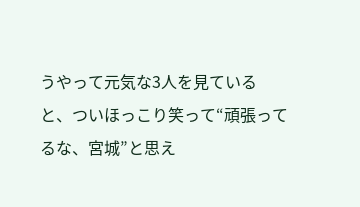うやって元気な3人を見ていると、ついほっこり笑って“頑張ってるな、宮城”と思え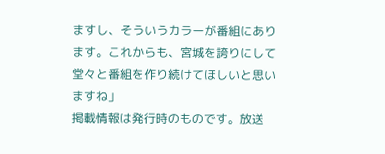ますし、そういうカラーが番組にあります。これからも、宮城を誇りにして堂々と番組を作り続けてほしいと思いますね」
掲載情報は発行時のものです。放送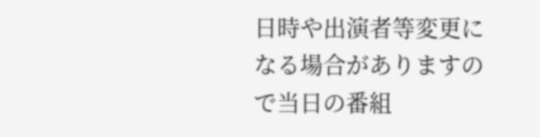日時や出演者等変更になる場合がありますので当日の番組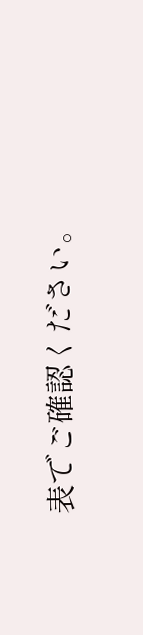表でご確認ください。